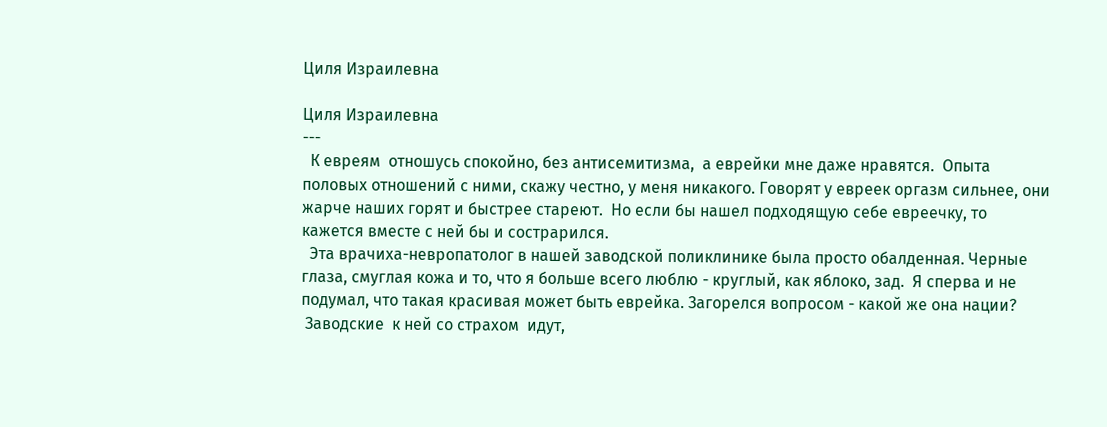Циля Израилевна

Циля Израилевна
---
  К евреям  отношусь спокойно, без антисемитизма,  а еврейки мне даже нравятся.  Опыта половых отношений с ними, скажу честно, у меня никакого. Говорят у евреек оргазм сильнее, они жарче наших горят и быстрее стареют.  Но если бы нашел подходящую себе евреечку, то кажется вместе с ней бы и сострарился.
  Эта врачиха-невропатолог в нашей заводской поликлинике была просто обалденная. Черные глаза, смуглая кожа и то, что я больше всего люблю - круглый, как яблоко, зад.  Я сперва и не подумал, что такая красивая может быть еврейка. Загорелся вопросом - какой же она нации?
 Заводские  к ней со страхом  идут,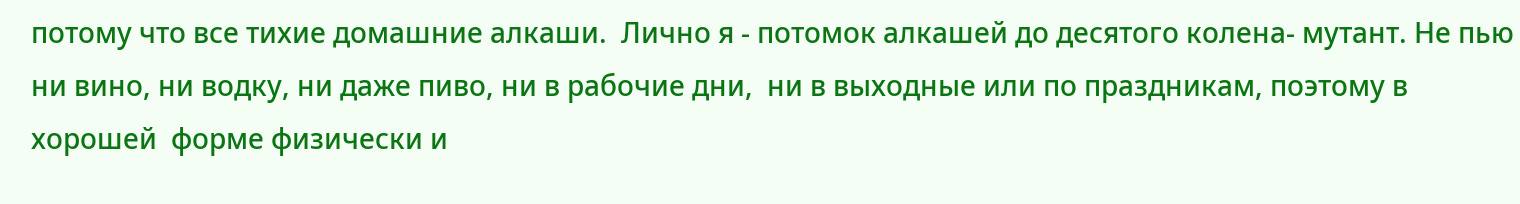потому что все тихие домашние алкаши.  Лично я - потомок алкашей до десятого колена- мутант. Не пью ни вино, ни водку, ни даже пиво, ни в рабочие дни,  ни в выходные или по праздникам, поэтому в хорошей  форме физически и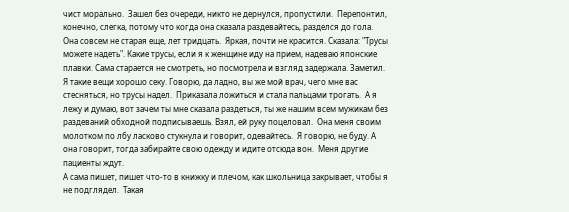чист морально.  Зашел без очереди, никто не дернулся, пропустили.  Перепонтил, конечно, слегка, потому что когда она сказала раздевайтесь, разделся до гола.   Она совсем не старая еще, лет тридцать.  Яркая, почти не красится. Сказала: "Трусы можете надеть". Какие трусы, если я к женщине иду на прием, надеваю японские плавки. Сама старается не смотреть, но посмотрела и взгляд задержала. Заметил.  Я такие вещи хорошо секу. Говорю, да ладно, вы же мой врач, чего мне вас стесняться, но трусы надел.  Приказала ложиться и стала пальцами трогать.  А я лежу и думаю, вот зачем ты мне сказала раздеться, ты же нашим всем мужикам без раздеваний обходной подписываешь. Взял, ей руку поцеловал.  Она меня своим молотком по лбу ласково стукнула и говорит, одевайтесь.  Я говорю, не буду. А она говорит, тогда забирайте свою одежду и идите отсюда вон.  Меня другие пациенты ждут.
А сама пишет, пишет что-то в книжку и плечом, как школьница закрывает, чтобы я не подглядел.  Такая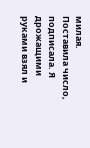милая.  Поставила число, подписала. Я дрожащими руками взял и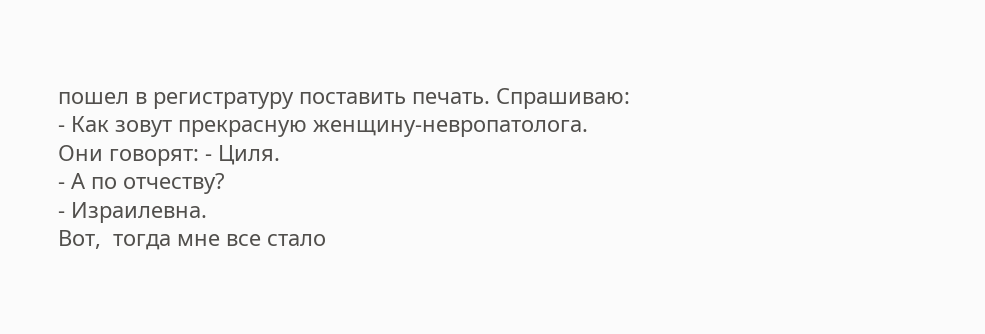пошел в регистратуру поставить печать. Спрашиваю:
- Как зовут прекрасную женщину-невропатолога.
Они говорят: - Циля.
- А по отчеству?
- Израилевна.
Вот,  тогда мне все стало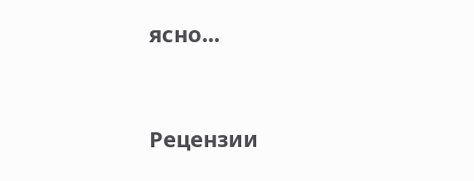ясно...


Рецензии